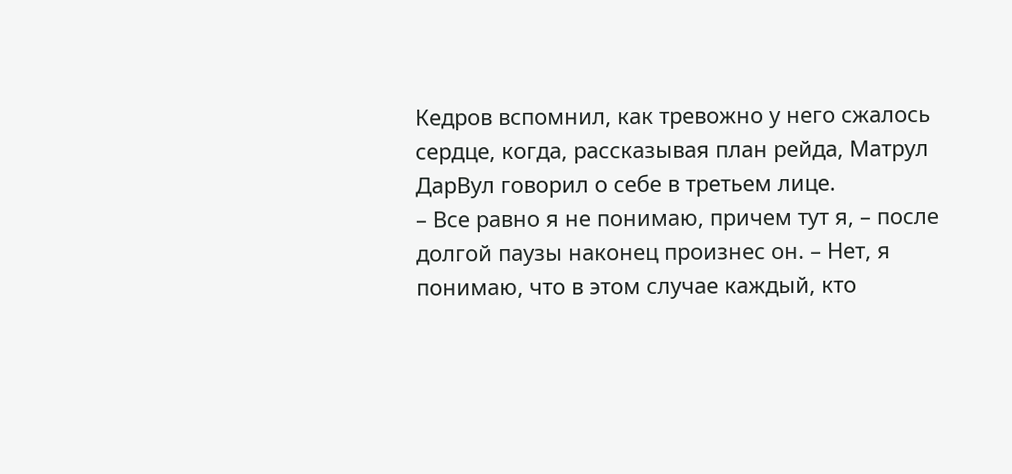Кедров вспомнил, как тревожно у него сжалось сердце, когда, рассказывая план рейда, Матрул ДарВул говорил о себе в третьем лице.
– Все равно я не понимаю, причем тут я, – после долгой паузы наконец произнес он. – Нет, я понимаю, что в этом случае каждый, кто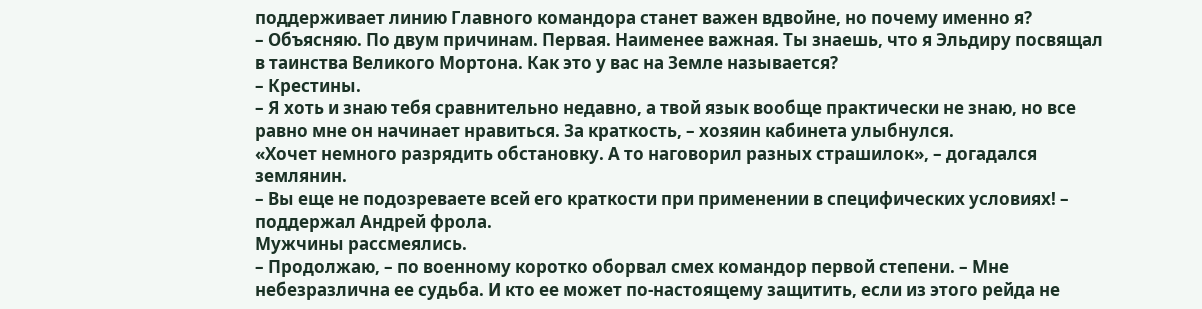поддерживает линию Главного командора станет важен вдвойне, но почему именно я?
– Объясняю. По двум причинам. Первая. Наименее важная. Ты знаешь, что я Эльдиру посвящал в таинства Великого Мортона. Как это у вас на Земле называется?
– Крестины.
– Я хоть и знаю тебя сравнительно недавно, а твой язык вообще практически не знаю, но все равно мне он начинает нравиться. За краткость, – хозяин кабинета улыбнулся.
«Хочет немного разрядить обстановку. А то наговорил разных страшилок», – догадался землянин.
– Вы еще не подозреваете всей его краткости при применении в специфических условиях! – поддержал Андрей фрола.
Мужчины рассмеялись.
– Продолжаю, – по военному коротко оборвал смех командор первой степени. – Мне небезразлична ее судьба. И кто ее может по-настоящему защитить, если из этого рейда не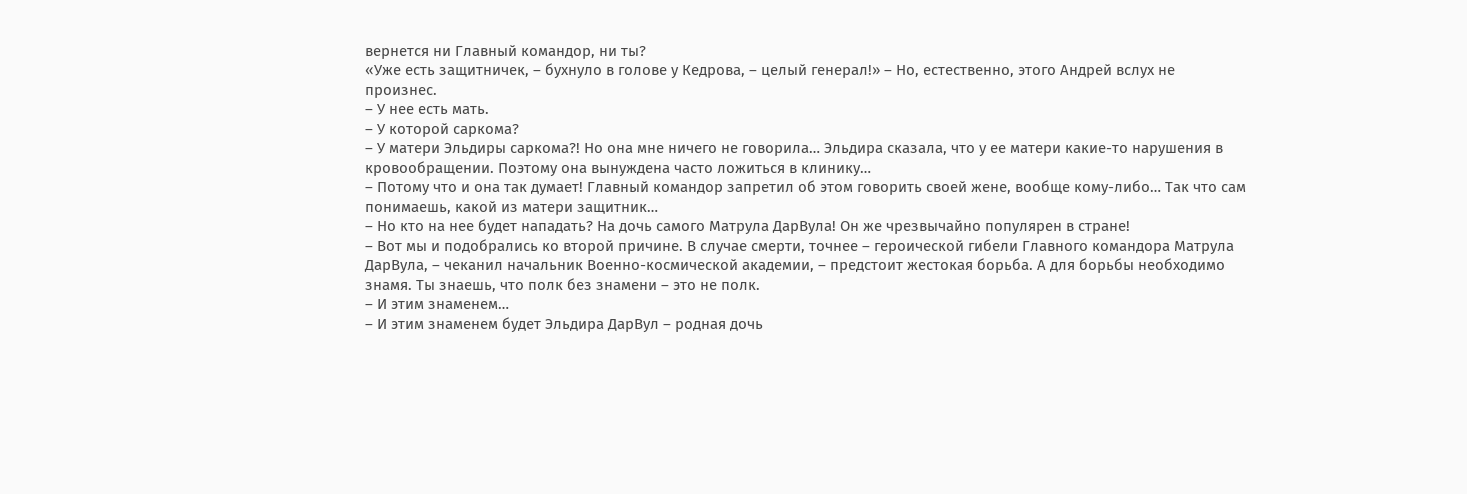вернется ни Главный командор, ни ты?
«Уже есть защитничек, – бухнуло в голове у Кедрова, – целый генерал!» – Но, естественно, этого Андрей вслух не произнес.
– У нее есть мать.
– У которой саркома?
– У матери Эльдиры саркома?! Но она мне ничего не говорила… Эльдира сказала, что у ее матери какие-то нарушения в кровообращении. Поэтому она вынуждена часто ложиться в клинику…
– Потому что и она так думает! Главный командор запретил об этом говорить своей жене, вообще кому-либо… Так что сам понимаешь, какой из матери защитник…
– Но кто на нее будет нападать? На дочь самого Матрула ДарВула! Он же чрезвычайно популярен в стране!
– Вот мы и подобрались ко второй причине. В случае смерти, точнее – героической гибели Главного командора Матрула ДарВула, – чеканил начальник Военно-космической академии, – предстоит жестокая борьба. А для борьбы необходимо знамя. Ты знаешь, что полк без знамени – это не полк.
– И этим знаменем…
– И этим знаменем будет Эльдира ДарВул – родная дочь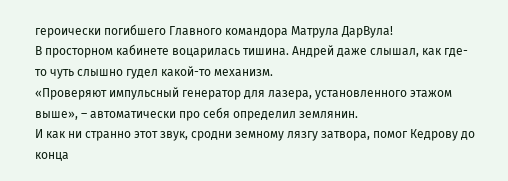героически погибшего Главного командора Матрула ДарВула!
В просторном кабинете воцарилась тишина. Андрей даже слышал, как где-то чуть слышно гудел какой-то механизм.
«Проверяют импульсный генератор для лазера, установленного этажом выше», – автоматически про себя определил землянин.
И как ни странно этот звук, сродни земному лязгу затвора, помог Кедрову до конца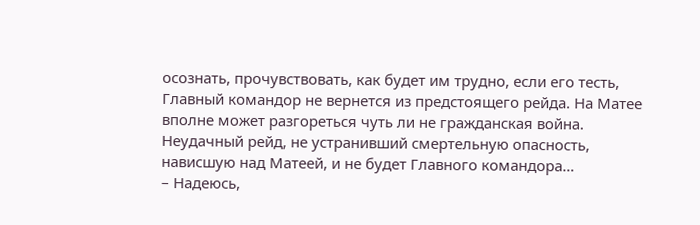осознать, прочувствовать, как будет им трудно, если его тесть, Главный командор не вернется из предстоящего рейда. На Матее вполне может разгореться чуть ли не гражданская война. Неудачный рейд, не устранивший смертельную опасность, нависшую над Матеей, и не будет Главного командора…
– Надеюсь,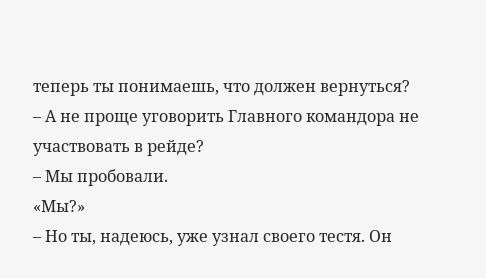теперь ты понимаешь, что должен вернуться?
– А не проще уговорить Главного командора не участвовать в рейде?
– Мы пробовали.
«Мы?»
– Но ты, надеюсь, уже узнал своего тестя. Он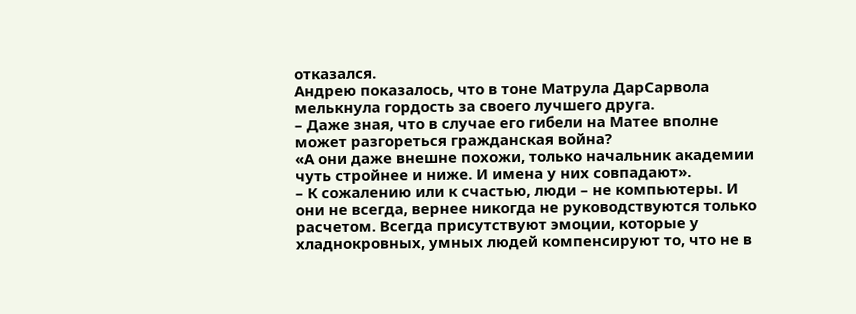отказался.
Андрею показалось, что в тоне Матрула ДарСарвола мелькнула гордость за своего лучшего друга.
– Даже зная, что в случае его гибели на Матее вполне может разгореться гражданская война?
«А они даже внешне похожи, только начальник академии чуть стройнее и ниже. И имена у них совпадают».
– К сожалению или к счастью, люди – не компьютеры. И они не всегда, вернее никогда не руководствуются только расчетом. Всегда присутствуют эмоции, которые у хладнокровных, умных людей компенсируют то, что не в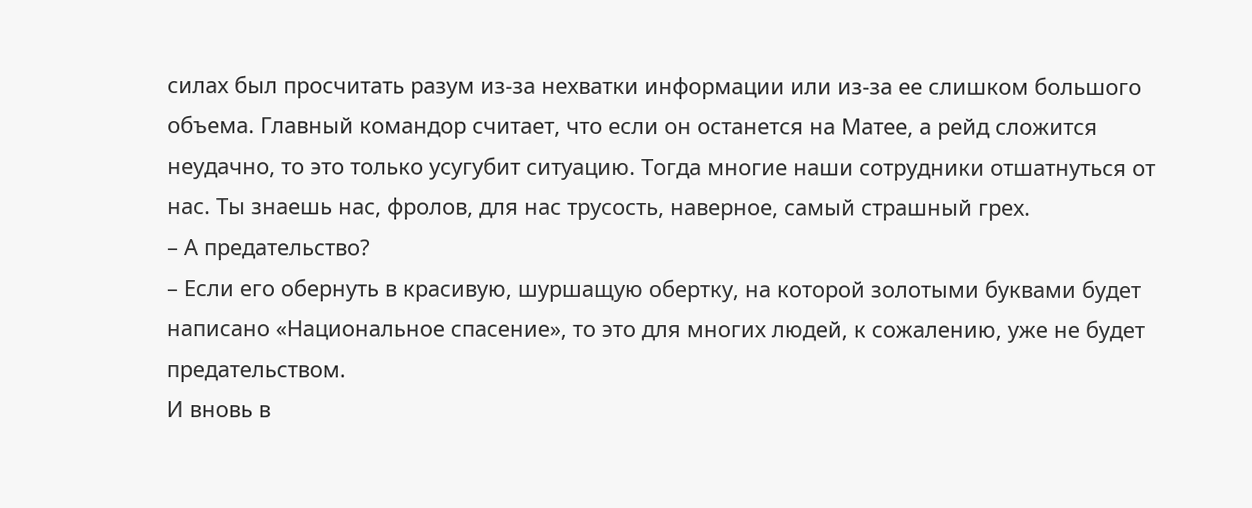силах был просчитать разум из-за нехватки информации или из-за ее слишком большого объема. Главный командор считает, что если он останется на Матее, а рейд сложится неудачно, то это только усугубит ситуацию. Тогда многие наши сотрудники отшатнуться от нас. Ты знаешь нас, фролов, для нас трусость, наверное, самый страшный грех.
– А предательство?
– Если его обернуть в красивую, шуршащую обертку, на которой золотыми буквами будет написано «Национальное спасение», то это для многих людей, к сожалению, уже не будет предательством.
И вновь в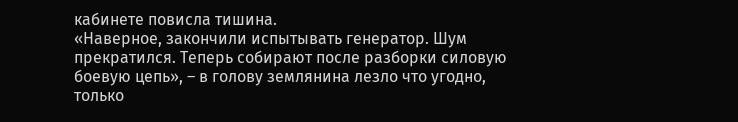кабинете повисла тишина.
«Наверное, закончили испытывать генератор. Шум прекратился. Теперь собирают после разборки силовую боевую цепь», – в голову землянина лезло что угодно, только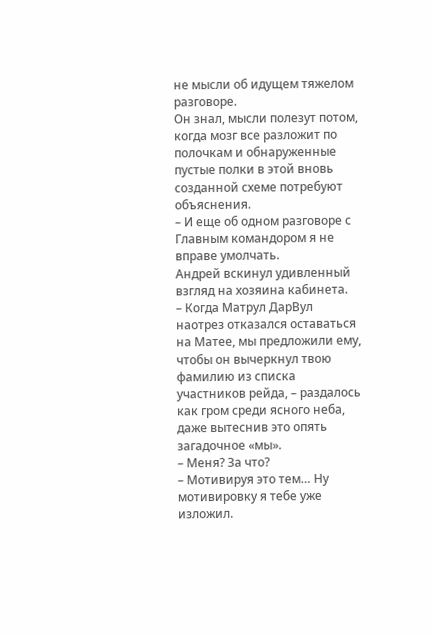не мысли об идущем тяжелом разговоре.
Он знал, мысли полезут потом, когда мозг все разложит по полочкам и обнаруженные пустые полки в этой вновь созданной схеме потребуют объяснения.
– И еще об одном разговоре с Главным командором я не вправе умолчать.
Андрей вскинул удивленный взгляд на хозяина кабинета.
– Когда Матрул ДарВул наотрез отказался оставаться на Матее, мы предложили ему, чтобы он вычеркнул твою фамилию из списка участников рейда, – раздалось как гром среди ясного неба, даже вытеснив это опять загадочное «мы».
– Меня? За что?
– Мотивируя это тем… Ну мотивировку я тебе уже изложил.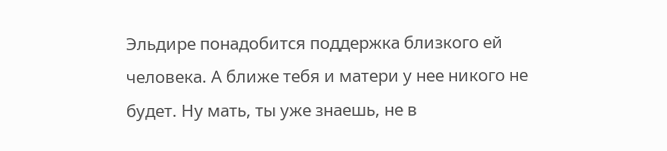Эльдире понадобится поддержка близкого ей человека. А ближе тебя и матери у нее никого не будет. Ну мать, ты уже знаешь, не в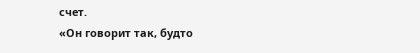счет.
«Он говорит так, будто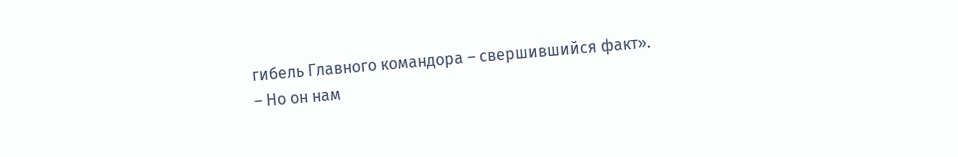гибель Главного командора – свершившийся факт».
– Но он нам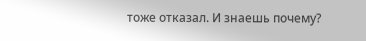тоже отказал. И знаешь почему?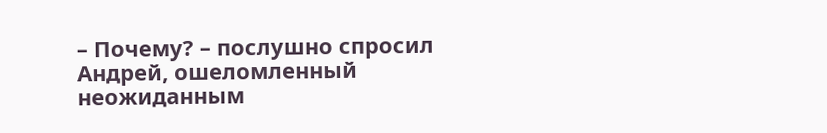– Почему? – послушно спросил Андрей, ошеломленный неожиданным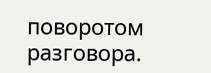поворотом разговора.